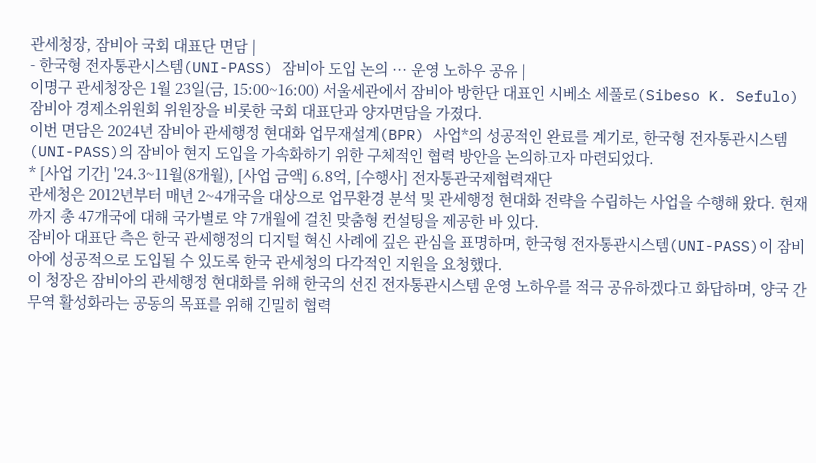관세청장, 잠비아 국회 대표단 면담 |
- 한국형 전자통관시스템(UNI-PASS) 잠비아 도입 논의 ··· 운영 노하우 공유 |
이명구 관세청장은 1월 23일(금, 15:00~16:00) 서울세관에서 잠비아 방한단 대표인 시베소 세풀로(Sibeso K. Sefulo) 잠비아 경제소위원회 위원장을 비롯한 국회 대표단과 양자면담을 가졌다.
이번 면담은 2024년 잠비아 관세행정 현대화 업무재설계(BPR) 사업*의 성공적인 완료를 계기로, 한국형 전자통관시스템(UNI-PASS)의 잠비아 현지 도입을 가속화하기 위한 구체적인 협력 방안을 논의하고자 마련되었다.
* [사업 기간] '24.3~11월(8개월), [사업 금액] 6.8억, [수행사] 전자통관국제협력재단
관세청은 2012년부터 매년 2~4개국을 대상으로 업무환경 분석 및 관세행정 현대화 전략을 수립하는 사업을 수행해 왔다. 현재까지 총 47개국에 대해 국가별로 약 7개월에 걸친 맞춤형 컨설팅을 제공한 바 있다.
잠비아 대표단 측은 한국 관세행정의 디지털 혁신 사례에 깊은 관심을 표명하며, 한국형 전자통관시스템(UNI-PASS)이 잠비아에 성공적으로 도입될 수 있도록 한국 관세청의 다각적인 지원을 요청했다.
이 청장은 잠비아의 관세행정 현대화를 위해 한국의 선진 전자통관시스템 운영 노하우를 적극 공유하겠다고 화답하며, 양국 간 무역 활성화라는 공동의 목표를 위해 긴밀히 협력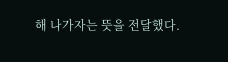해 나가자는 뜻을 전달했다.